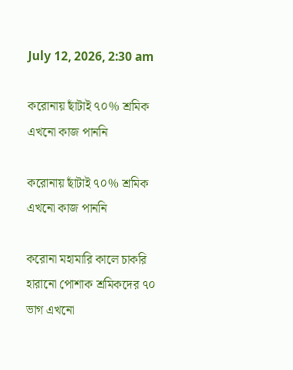July 12, 2026, 2:30 am

করোনায় ছাঁটাই ৭০% শ্রমিক এখনো কাজ পাননি

করোনায় ছাঁটাই ৭০% শ্রমিক এখনো কাজ পাননি

করোনা মহামারি কালে চাকরি হারানো পোশাক শ্রমিকদের ৭০ ভাগ এখনো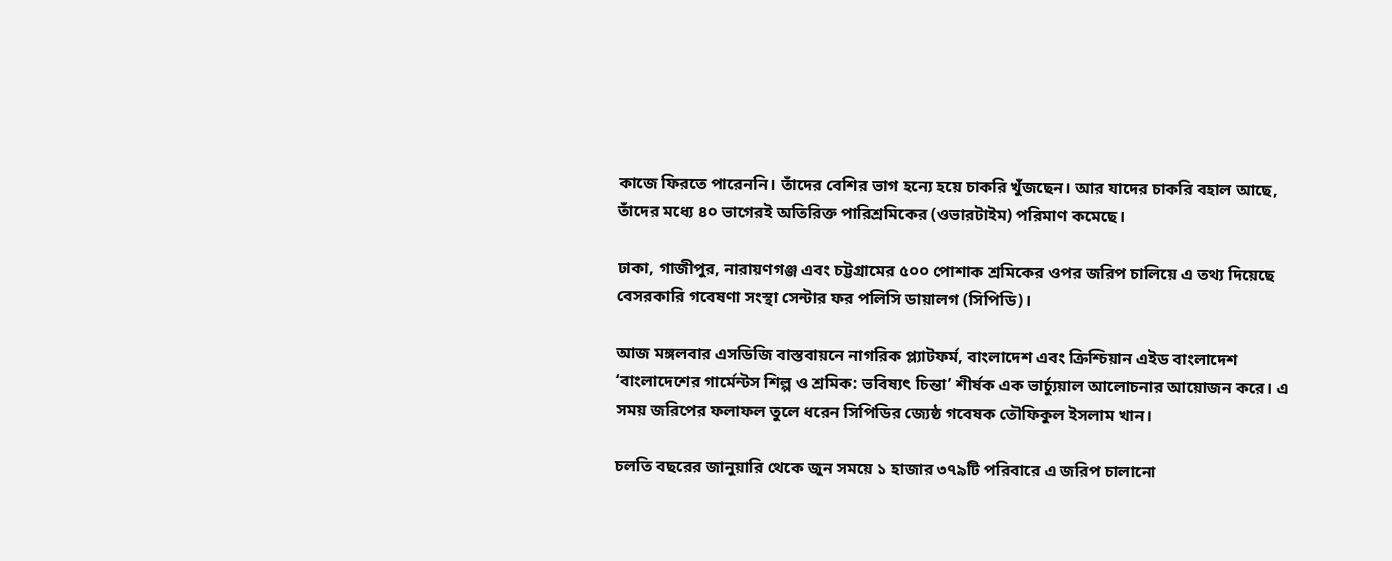কাজে ফিরতে পারেননি। তাঁদের বেশির ভাগ হন্যে হয়ে চাকরি খুঁজছেন। আর যাদের চাকরি বহাল আছে, তাঁদের মধ্যে ৪০ ভাগেরই অতিরিক্ত পারিশ্রমিকের (ওভারটাইম) পরিমাণ কমেছে।

ঢাকা, গাজীপুর, নারায়ণগঞ্জ এবং চট্টগ্রামের ৫০০ পোশাক শ্রমিকের ওপর জরিপ চালিয়ে এ তথ্য দিয়েছে বেসরকারি গবেষণা সংস্থা সেন্টার ফর পলিসি ডায়ালগ (সিপিডি)।

আজ মঙ্গলবার এসডিজি বাস্তবায়নে নাগরিক প্ল্যাটফর্ম, বাংলাদেশ এবং ক্রিশ্চিয়ান এইড বাংলাদেশ ‘বাংলাদেশের গার্মেন্টস শিল্প ও শ্রমিক: ভবিষ্যৎ চিন্তা’ শীর্ষক এক ভার্চ্যুয়াল আলোচনার আয়োজন করে। এ সময় জরিপের ফলাফল তুলে ধরেন সিপিডির জ্যেষ্ঠ গবেষক তৌফিকুল ইসলাম খান।

চলতি বছরের জানুয়ারি থেকে জুন সময়ে ১ হাজার ৩৭৯টি পরিবারে এ জরিপ চালানো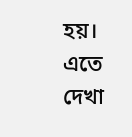হয়। এতে দেখা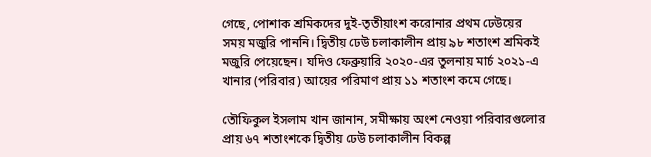গেছে, পোশাক শ্রমিকদের দুই-তৃতীয়াংশ করোনার প্রথম ঢেউয়ের সময় মজুরি পাননি। দ্বিতীয় ঢেউ চলাকালীন প্রায় ৯৮ শতাংশ শ্রমিকই মজুরি পেয়েছেন। যদিও ফেব্রুয়ারি ২০২০-এর তুলনায় মার্চ ২০২১-এ খানার (পরিবার) আয়ের পরিমাণ প্রায় ১১ শতাংশ কমে গেছে।

তৌফিকুল ইসলাম খান জানান, সমীক্ষায় অংশ নেওয়া পরিবারগুলোর প্রায় ৬৭ শতাংশকে দ্বিতীয় ঢেউ চলাকালীন বিকল্প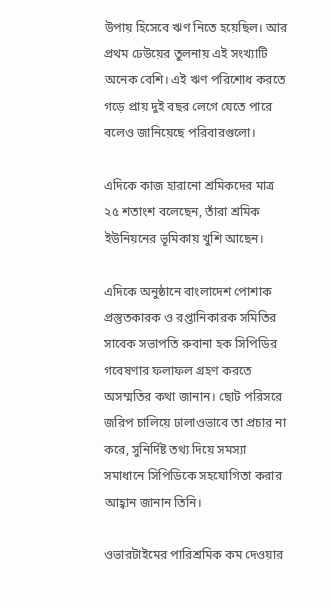উপায় হিসেবে ঋণ নিতে হয়েছিল। আর প্রথম ঢেউয়ের তুলনায় এই সংখ্যাটি অনেক বেশি। এই ঋণ পরিশোধ করতে গড়ে প্রায় দুই বছর লেগে যেতে পারে বলেও জানিয়েছে পরিবারগুলো।

এদিকে কাজ হারানো শ্রমিকদের মাত্র ২৫ শতাংশ বলেছেন, তাঁরা শ্রমিক ইউনিয়নের ভূমিকায় খুশি আছেন।

এদিকে অনুষ্ঠানে বাংলাদেশ পোশাক প্রস্তুতকারক ও রপ্তানিকারক সমিতির সাবেক সভাপতি রুবানা হক সিপিডির গবেষণার ফলাফল গ্রহণ করতে অসম্মতির কথা জানান। ছোট পরিসরে জরিপ চালিয়ে ঢালাওভাবে তা প্রচার না করে, সুনির্দিষ্ট তথ্য দিয়ে সমস্যা সমাধানে সিপিডিকে সহযোগিতা করার আহ্বান জানান তিনি।

ওভারটাইমের পারিশ্রমিক কম দেওয়ার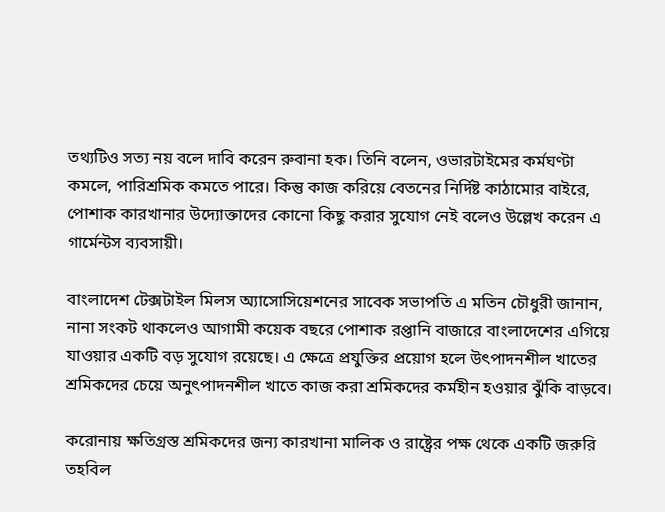তথ্যটিও সত্য নয় বলে দাবি করেন রুবানা হক। তিনি বলেন, ওভারটাইমের কর্মঘণ্টা কমলে, পারিশ্রমিক কমতে পারে। কিন্তু কাজ করিয়ে বেতনের নির্দিষ্ট কাঠামোর বাইরে, পোশাক কারখানার উদ্যোক্তাদের কোনো কিছু করার সুযোগ নেই বলেও উল্লেখ করেন এ গার্মেন্টস ব্যবসায়ী।

বাংলাদেশ টেক্সটাইল মিলস অ্যাসোসিয়েশনের সাবেক সভাপতি এ মতিন চৌধুরী জানান, নানা সংকট থাকলেও আগামী কয়েক বছরে পোশাক রপ্তানি বাজারে বাংলাদেশের এগিয়ে যাওয়ার একটি বড় সুযোগ রয়েছে। এ ক্ষেত্রে প্রযুক্তির প্রয়োগ হলে উৎপাদনশীল খাতের শ্রমিকদের চেয়ে অনুৎপাদনশীল খাতে কাজ করা শ্রমিকদের কর্মহীন হওয়ার ঝুঁকি বাড়বে।

করোনায় ক্ষতিগ্রস্ত শ্রমিকদের জন্য কারখানা মালিক ও রাষ্ট্রের পক্ষ থেকে একটি জরুরি তহবিল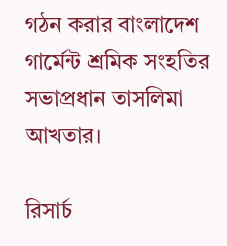গঠন করার বাংলাদেশ গার্মেন্ট শ্রমিক সংহতির সভাপ্রধান তাসলিমা আখতার।

রিসার্চ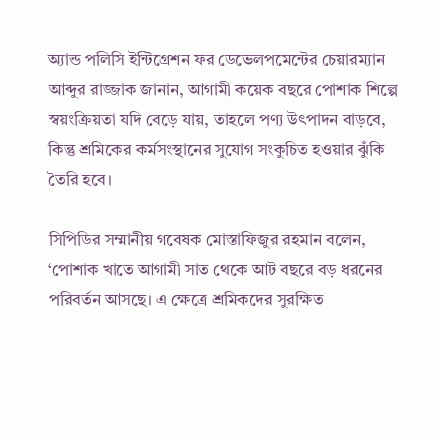অ্যান্ড পলিসি ইন্টিগ্রেশন ফর ডেভেলপমেন্টের চেয়ারম্যান আব্দুর রাজ্জাক জানান, আগামী কয়েক বছরে পোশাক শিল্পে স্বয়ংক্রিয়তা যদি বেড়ে যায়, তাহলে পণ্য উৎপাদন বাড়বে, কিন্তু শ্রমিকের কর্মসংস্থানের সুযোগ সংকুচিত হওয়ার ঝুঁকি তৈরি হবে।

সিপিডির সম্মানীয় গবেষক মোস্তাফিজুর রহমান বলেন, ‘পোশাক খাতে আগামী সাত থেকে আট বছরে বড় ধরনের পরিবর্তন আসছে। এ ক্ষেত্রে শ্রমিকদের সুরক্ষিত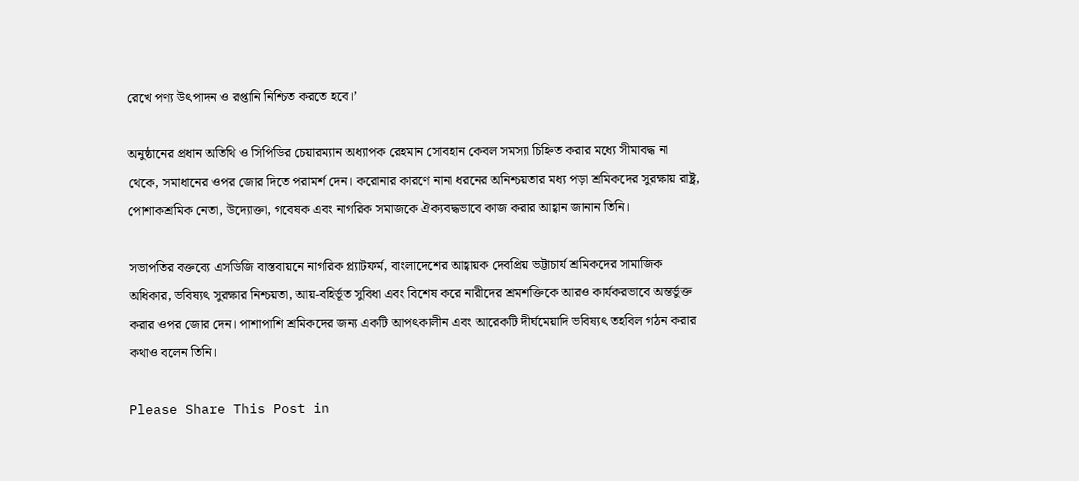রেখে পণ্য উৎপাদন ও রপ্তানি নিশ্চিত করতে হবে।’

অনুষ্ঠানের প্রধান অতিথি ও সিপিডির চেয়ারম্যান অধ্যাপক রেহমান সোবহান কেবল সমস্যা চিহ্নিত করার মধ্যে সীমাবদ্ধ না থেকে, সমাধানের ওপর জোর দিতে পরামর্শ দেন। করোনার কারণে নানা ধরনের অনিশ্চয়তার মধ্য পড়া শ্রমিকদের সুরক্ষায় রাষ্ট্র, পোশাকশ্রমিক নেতা, উদ্যোক্তা, গবেষক এবং নাগরিক সমাজকে ঐক্যবদ্ধভাবে কাজ করার আহ্বান জানান তিনি।

সভাপতির বক্তব্যে এসডিজি বাস্তবায়নে নাগরিক প্ল্যাটফর্ম, বাংলাদেশের আহ্বায়ক দেবপ্রিয় ভট্টাচার্য শ্রমিকদের সামাজিক অধিকার, ভবিষ্যৎ সুরক্ষার নিশ্চয়তা, আয়-বহির্ভূত সুবিধা এবং বিশেষ করে নারীদের শ্রমশক্তিকে আরও কার্যকরভাবে অন্তর্ভুক্ত করার ওপর জোর দেন। পাশাপাশি শ্রমিকদের জন্য একটি আপৎকালীন এবং আরেকটি দীর্ঘমেয়াদি ভবিষ্যৎ তহবিল গঠন করার কথাও বলেন তিনি।

Please Share This Post in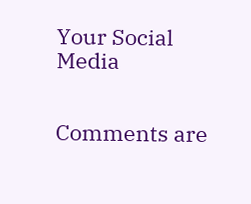Your Social Media


Comments are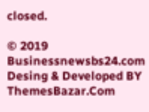closed.

© 2019 Businessnewsbs24.com
Desing & Developed BY ThemesBazar.Com